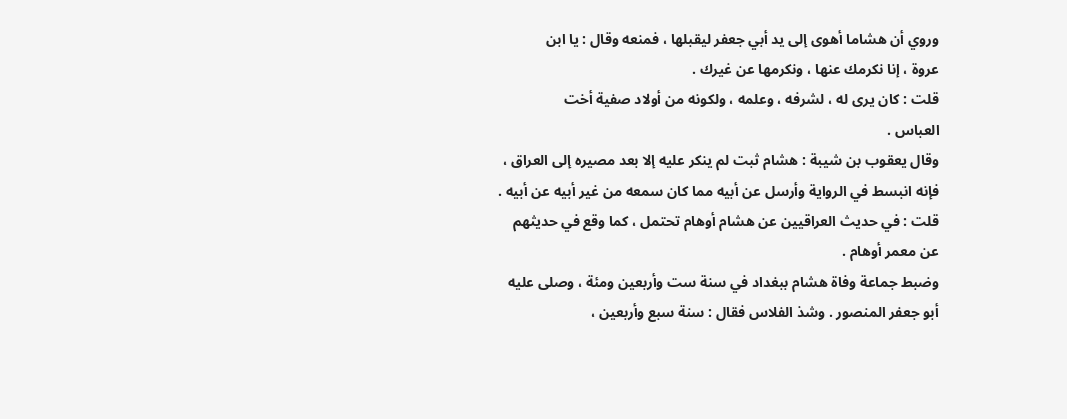وروي أن هشاما أهوى إلى يد أبي جعفر ليقبلها ، فمنعه وقال : يا ابن
عروة ، إنا نكرمك عنها ، ونكرمها عن غيرك .
قلت : كان يرى له ، لشرفه ، وعلمه ، ولكونه من أولاد صفية أخت
العباس .
وقال يعقوب بن شيبة : هشام ثبت لم ينكر عليه إلا بعد مصيره إلى العراق ،
فإنه انبسط في الرواية وأرسل عن أبيه مما كان سمعه من غير أبيه عن أبيه .
قلت : في حديث العراقيين عن هشام أوهام تحتمل ، كما وقع في حديثهم
عن معمر أوهام .
وضبط جماعة وفاة هشام ببغداد في سنة ست وأربعين ومئة ، وصلى عليه
أبو جعفر المنصور . وشذ الفلاس فقال : سنة سبع وأربعين ،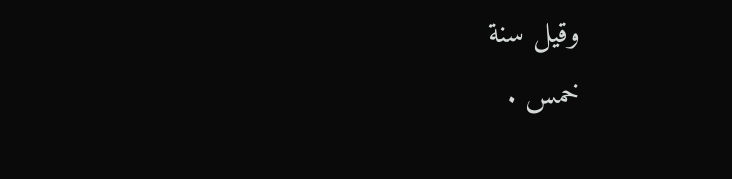وقيل سنة
خمس .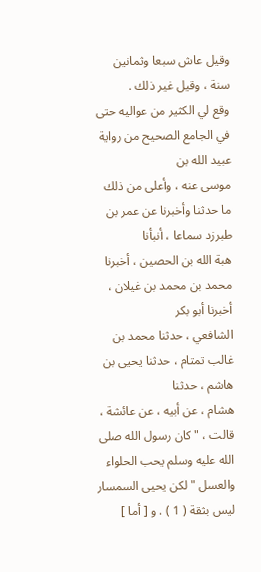وقيل عاش سبعا وثمانين سنة ، وقيل غير ذلك .
وقع لي الكثير من عواليه حتى في الجامع الصحيح من رواية عبيد الله بن
موسى عنه ، وأعلى من ذلك ما حدثنا وأخبرنا عن عمر بن طبرزد سماعا ، أنبأنا
هبة الله بن الحصين ، أخبرنا محمد بن محمد بن غيلان ، أخبرنا أبو بكر
الشافعي ، حدثنا محمد بن غالب تمتام ، حدثنا يحيى بن هاشم ، حدثنا
هشام ، عن أبيه ، عن عائشة ، قالت ، " كان رسول الله صلى الله عليه وسلم يحب الحلواء
والعسل " لكن يحيى السمسار ليس بثقة ( 1 ) . و [ أما ]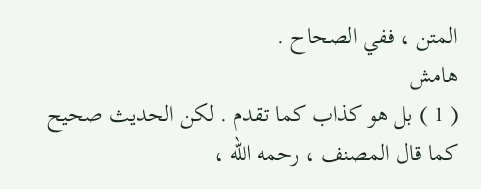المتن ، ففي الصحاح .
هامش
( 1 ) بل هو كذاب كما تقدم . لكن الحديث صحيح كما قال المصنف ، رحمه الله ،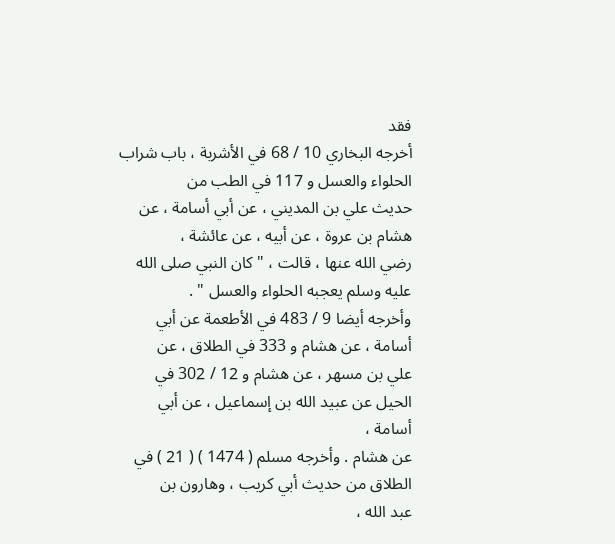فقد
أخرجه البخاري 10 / 68 في الأشربة ، باب شراب الحلواء والعسل و 117 في الطب من
حديث علي بن المديني ، عن أبي أسامة ، عن هشام بن عروة ، عن أبيه ، عن عائشة ،
رضي الله عنها ، قالت ، " كان النبي صلى الله عليه وسلم يعجبه الحلواء والعسل " .
وأخرجه أيضا 9 / 483 في الأطعمة عن أبي أسامة ، عن هشام و 333 في الطلاق ، عن
علي بن مسهر ، عن هشام و 12 / 302 في الحيل عن عبيد الله بن إسماعيل ، عن أبي أسامة ،
عن هشام . وأخرجه مسلم ( 1474 ) ( 21 ) في الطلاق من حديث أبي كريب ، وهارون بن
عبد الله ،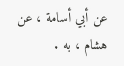عن أبي أسامة ، عن هشام ، به .